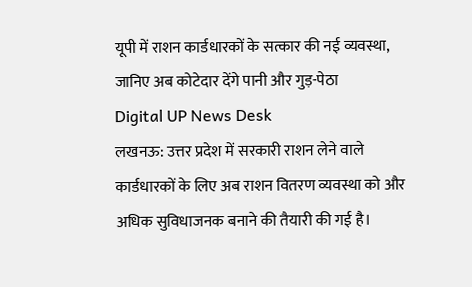यूपी में राशन कार्डधारकों के सत्कार की नई व्यवस्था, जानिए अब कोटेदार देंगे पानी और गुड़-पेठा
Digital UP News Desk
लखनऊ: उत्तर प्रदेश में सरकारी राशन लेने वाले कार्डधारकों के लिए अब राशन वितरण व्यवस्था को और अधिक सुविधाजनक बनाने की तैयारी की गई है।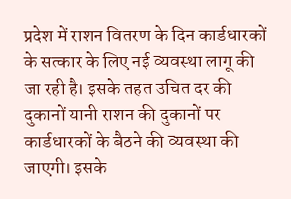प्रदेश में राशन वितरण के दिन कार्डधारकों के सत्कार के लिए नई व्यवस्था लागू की जा रही है। इसके तहत उचित दर की दुकानों यानी राशन की दुकानों पर कार्डधारकों के बैठने की व्यवस्था की जाएगी। इसके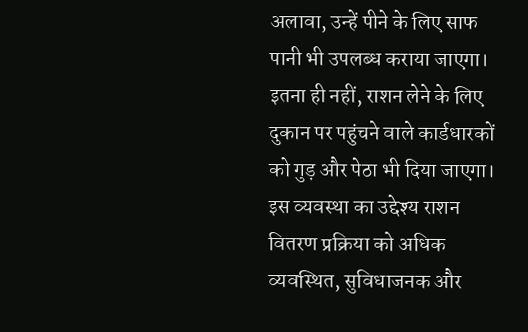अलावा, उन्हें पीने के लिए साफ पानी भी उपलब्ध कराया जाएगा।
इतना ही नहीं, राशन लेने के लिए दुकान पर पहुंचने वाले कार्डधारकों को गुड़ और पेठा भी दिया जाएगा। इस व्यवस्था का उद्देश्य राशन वितरण प्रक्रिया को अधिक व्यवस्थित, सुविधाजनक और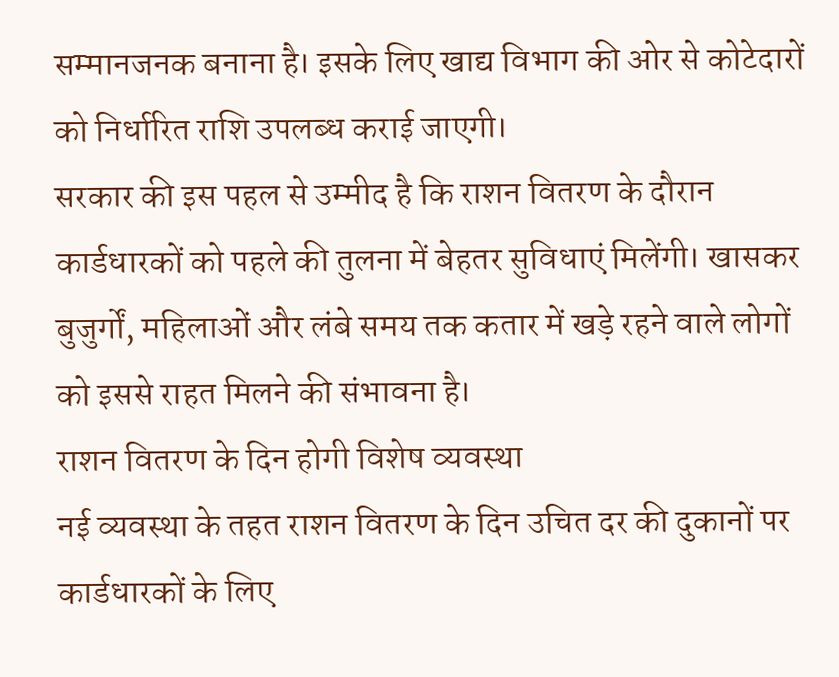सम्मानजनक बनाना है। इसके लिए खाद्य विभाग की ओर से कोटेदारों को निर्धारित राशि उपलब्ध कराई जाएगी।
सरकार की इस पहल से उम्मीद है कि राशन वितरण के दौरान कार्डधारकों को पहले की तुलना में बेहतर सुविधाएं मिलेंगी। खासकर बुजुर्गों, महिलाओं और लंबे समय तक कतार में खड़े रहने वाले लोगों को इससे राहत मिलने की संभावना है।
राशन वितरण के दिन होगी विशेष व्यवस्था
नई व्यवस्था के तहत राशन वितरण के दिन उचित दर की दुकानों पर कार्डधारकों के लिए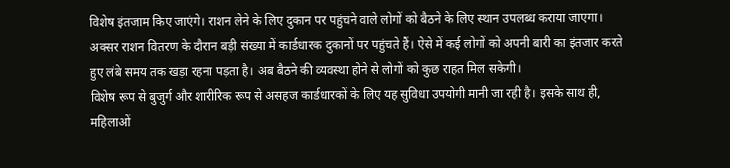विशेष इंतजाम किए जाएंगे। राशन लेने के लिए दुकान पर पहुंचने वाले लोगों को बैठने के लिए स्थान उपलब्ध कराया जाएगा।
अक्सर राशन वितरण के दौरान बड़ी संख्या में कार्डधारक दुकानों पर पहुंचते हैं। ऐसे में कई लोगों को अपनी बारी का इंतजार करते हुए लंबे समय तक खड़ा रहना पड़ता है। अब बैठने की व्यवस्था होने से लोगों को कुछ राहत मिल सकेगी।
विशेष रूप से बुजुर्ग और शारीरिक रूप से असहज कार्डधारकों के लिए यह सुविधा उपयोगी मानी जा रही है। इसके साथ ही, महिलाओं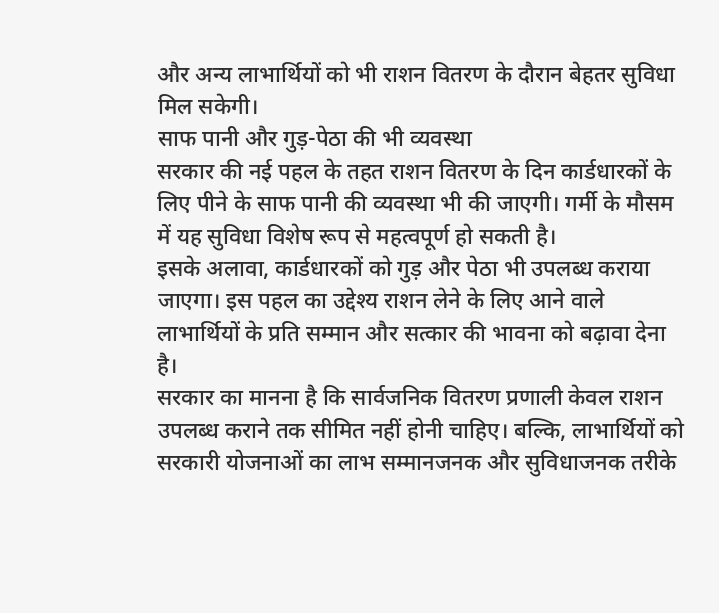और अन्य लाभार्थियों को भी राशन वितरण के दौरान बेहतर सुविधा मिल सकेगी।
साफ पानी और गुड़-पेठा की भी व्यवस्था
सरकार की नई पहल के तहत राशन वितरण के दिन कार्डधारकों के लिए पीने के साफ पानी की व्यवस्था भी की जाएगी। गर्मी के मौसम में यह सुविधा विशेष रूप से महत्वपूर्ण हो सकती है।
इसके अलावा, कार्डधारकों को गुड़ और पेठा भी उपलब्ध कराया जाएगा। इस पहल का उद्देश्य राशन लेने के लिए आने वाले लाभार्थियों के प्रति सम्मान और सत्कार की भावना को बढ़ावा देना है।
सरकार का मानना है कि सार्वजनिक वितरण प्रणाली केवल राशन उपलब्ध कराने तक सीमित नहीं होनी चाहिए। बल्कि, लाभार्थियों को सरकारी योजनाओं का लाभ सम्मानजनक और सुविधाजनक तरीके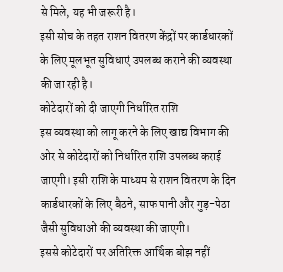से मिले, यह भी जरूरी है।
इसी सोच के तहत राशन वितरण केंद्रों पर कार्डधारकों के लिए मूलभूत सुविधाएं उपलब्ध कराने की व्यवस्था की जा रही है।
कोटेदारों को दी जाएगी निर्धारित राशि
इस व्यवस्था को लागू करने के लिए खाद्य विभाग की ओर से कोटेदारों को निर्धारित राशि उपलब्ध कराई जाएगी। इसी राशि के माध्यम से राशन वितरण के दिन कार्डधारकों के लिए बैठने, साफ पानी और गुड़-पेठा जैसी सुविधाओं की व्यवस्था की जाएगी।
इससे कोटेदारों पर अतिरिक्त आर्थिक बोझ नहीं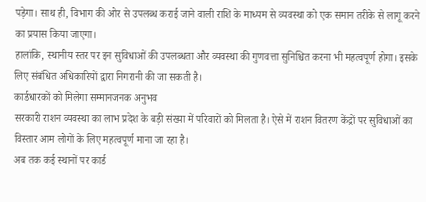पड़ेगा। साथ ही, विभाग की ओर से उपलब्ध कराई जाने वाली राशि के माध्यम से व्यवस्था को एक समान तरीके से लागू करने का प्रयास किया जाएगा।
हालांकि, स्थानीय स्तर पर इन सुविधाओं की उपलब्धता और व्यवस्था की गुणवत्ता सुनिश्चित करना भी महत्वपूर्ण होगा। इसके लिए संबंधित अधिकारियों द्वारा निगरानी की जा सकती है।
कार्डधारकों को मिलेगा सम्मानजनक अनुभव
सरकारी राशन व्यवस्था का लाभ प्रदेश के बड़ी संख्या में परिवारों को मिलता है। ऐसे में राशन वितरण केंद्रों पर सुविधाओं का विस्तार आम लोगों के लिए महत्वपूर्ण माना जा रहा है।
अब तक कई स्थानों पर कार्ड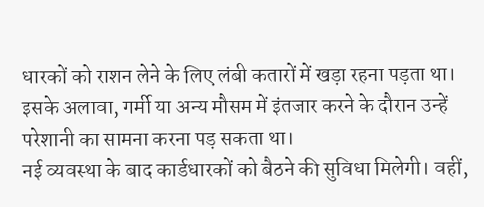धारकों को राशन लेने के लिए लंबी कतारों में खड़ा रहना पड़ता था। इसके अलावा, गर्मी या अन्य मौसम में इंतजार करने के दौरान उन्हें परेशानी का सामना करना पड़ सकता था।
नई व्यवस्था के बाद कार्डधारकों को बैठने की सुविधा मिलेगी। वहीं,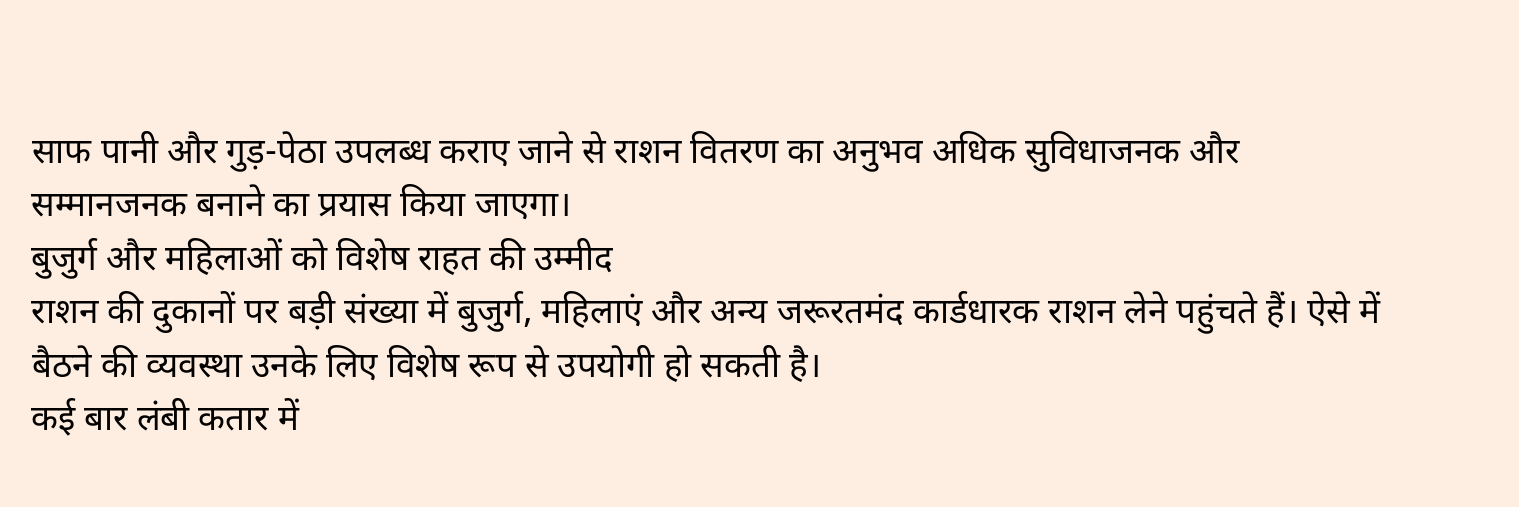साफ पानी और गुड़-पेठा उपलब्ध कराए जाने से राशन वितरण का अनुभव अधिक सुविधाजनक और सम्मानजनक बनाने का प्रयास किया जाएगा।
बुजुर्ग और महिलाओं को विशेष राहत की उम्मीद
राशन की दुकानों पर बड़ी संख्या में बुजुर्ग, महिलाएं और अन्य जरूरतमंद कार्डधारक राशन लेने पहुंचते हैं। ऐसे में बैठने की व्यवस्था उनके लिए विशेष रूप से उपयोगी हो सकती है।
कई बार लंबी कतार में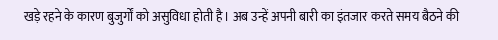खड़े रहने के कारण बुजुर्गों को असुविधा होती है। अब उन्हें अपनी बारी का इंतजार करते समय बैठने की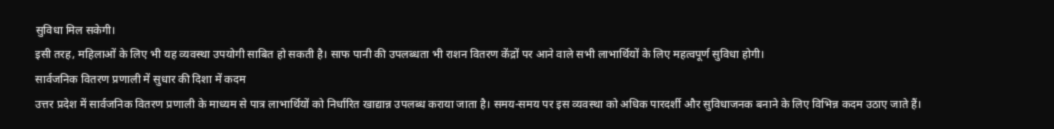सुविधा मिल सकेगी।
इसी तरह, महिलाओं के लिए भी यह व्यवस्था उपयोगी साबित हो सकती है। साफ पानी की उपलब्धता भी राशन वितरण केंद्रों पर आने वाले सभी लाभार्थियों के लिए महत्वपूर्ण सुविधा होगी।
सार्वजनिक वितरण प्रणाली में सुधार की दिशा में कदम
उत्तर प्रदेश में सार्वजनिक वितरण प्रणाली के माध्यम से पात्र लाभार्थियों को निर्धारित खाद्यान्न उपलब्ध कराया जाता है। समय-समय पर इस व्यवस्था को अधिक पारदर्शी और सुविधाजनक बनाने के लिए विभिन्न कदम उठाए जाते हैं।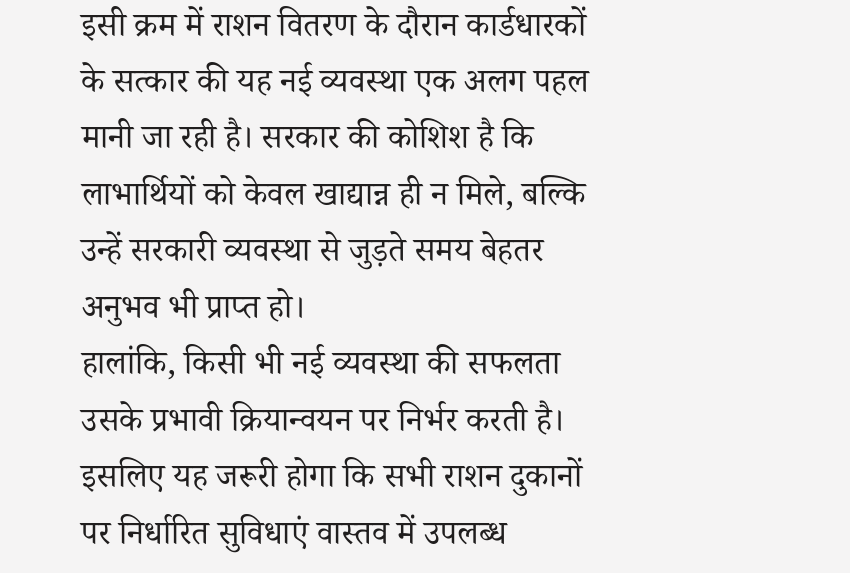इसी क्रम में राशन वितरण के दौरान कार्डधारकों के सत्कार की यह नई व्यवस्था एक अलग पहल मानी जा रही है। सरकार की कोशिश है कि लाभार्थियों को केवल खाद्यान्न ही न मिले, बल्कि उन्हें सरकारी व्यवस्था से जुड़ते समय बेहतर अनुभव भी प्राप्त हो।
हालांकि, किसी भी नई व्यवस्था की सफलता उसके प्रभावी क्रियान्वयन पर निर्भर करती है। इसलिए यह जरूरी होगा कि सभी राशन दुकानों पर निर्धारित सुविधाएं वास्तव में उपलब्ध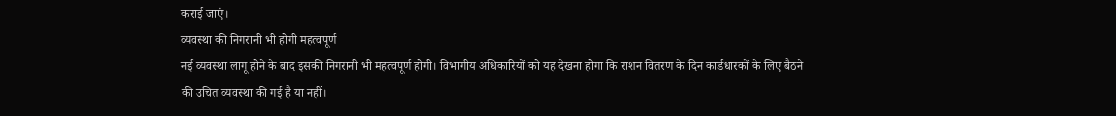कराई जाएं।
व्यवस्था की निगरानी भी होगी महत्वपूर्ण
नई व्यवस्था लागू होने के बाद इसकी निगरानी भी महत्वपूर्ण होगी। विभागीय अधिकारियों को यह देखना होगा कि राशन वितरण के दिन कार्डधारकों के लिए बैठने की उचित व्यवस्था की गई है या नहीं।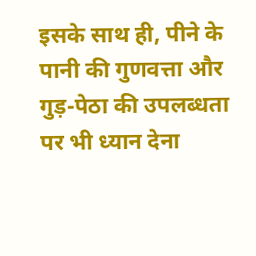इसके साथ ही, पीने के पानी की गुणवत्ता और गुड़-पेठा की उपलब्धता पर भी ध्यान देना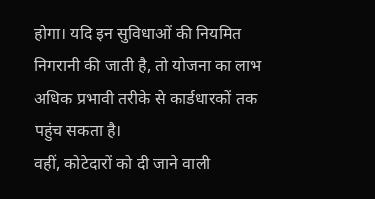होगा। यदि इन सुविधाओं की नियमित निगरानी की जाती है, तो योजना का लाभ अधिक प्रभावी तरीके से कार्डधारकों तक पहुंच सकता है।
वहीं, कोटेदारों को दी जाने वाली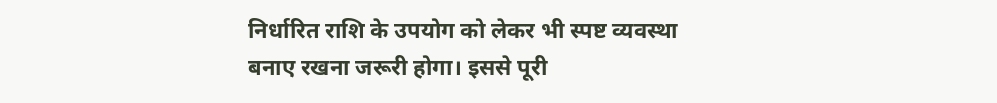निर्धारित राशि के उपयोग को लेकर भी स्पष्ट व्यवस्था बनाए रखना जरूरी होगा। इससे पूरी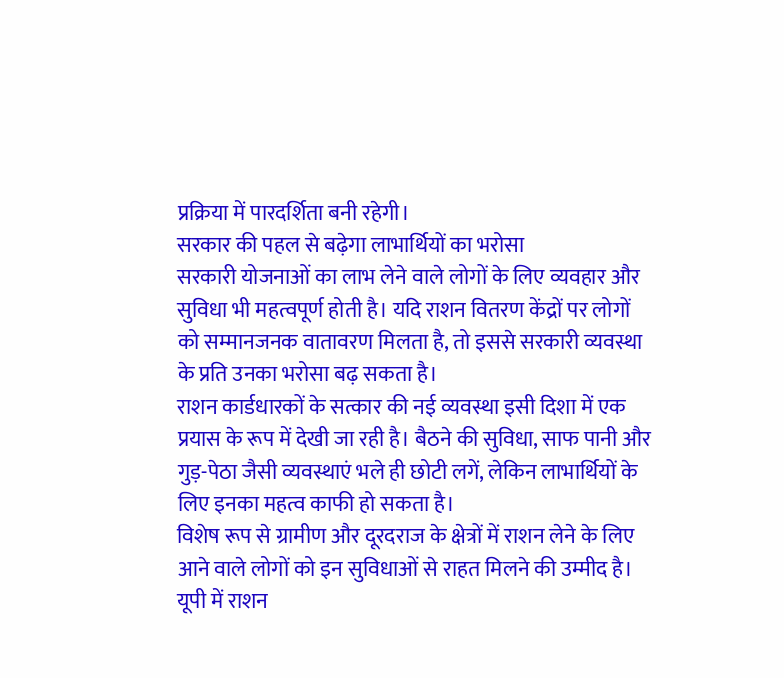प्रक्रिया में पारदर्शिता बनी रहेगी।
सरकार की पहल से बढ़ेगा लाभार्थियों का भरोसा
सरकारी योजनाओं का लाभ लेने वाले लोगों के लिए व्यवहार और सुविधा भी महत्वपूर्ण होती है। यदि राशन वितरण केंद्रों पर लोगों को सम्मानजनक वातावरण मिलता है, तो इससे सरकारी व्यवस्था के प्रति उनका भरोसा बढ़ सकता है।
राशन कार्डधारकों के सत्कार की नई व्यवस्था इसी दिशा में एक प्रयास के रूप में देखी जा रही है। बैठने की सुविधा, साफ पानी और गुड़-पेठा जैसी व्यवस्थाएं भले ही छोटी लगें, लेकिन लाभार्थियों के लिए इनका महत्व काफी हो सकता है।
विशेष रूप से ग्रामीण और दूरदराज के क्षेत्रों में राशन लेने के लिए आने वाले लोगों को इन सुविधाओं से राहत मिलने की उम्मीद है।
यूपी में राशन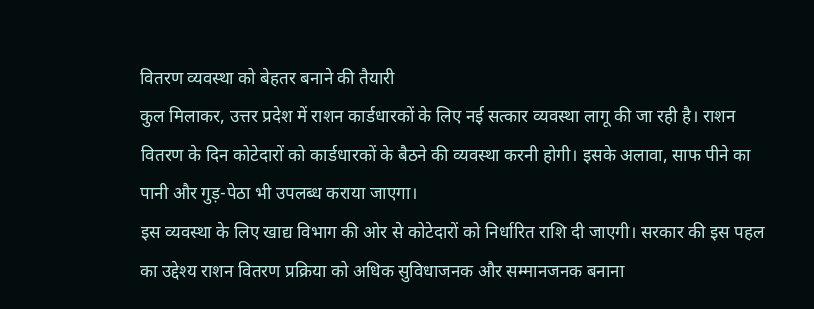वितरण व्यवस्था को बेहतर बनाने की तैयारी
कुल मिलाकर, उत्तर प्रदेश में राशन कार्डधारकों के लिए नई सत्कार व्यवस्था लागू की जा रही है। राशन वितरण के दिन कोटेदारों को कार्डधारकों के बैठने की व्यवस्था करनी होगी। इसके अलावा, साफ पीने का पानी और गुड़-पेठा भी उपलब्ध कराया जाएगा।
इस व्यवस्था के लिए खाद्य विभाग की ओर से कोटेदारों को निर्धारित राशि दी जाएगी। सरकार की इस पहल का उद्देश्य राशन वितरण प्रक्रिया को अधिक सुविधाजनक और सम्मानजनक बनाना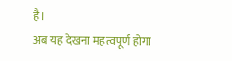है।
अब यह देखना महत्वपूर्ण होगा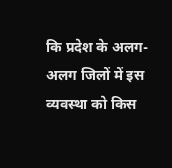कि प्रदेश के अलग-अलग जिलों में इस व्यवस्था को किस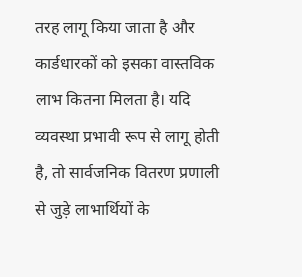तरह लागू किया जाता है और कार्डधारकों को इसका वास्तविक लाभ कितना मिलता है। यदि व्यवस्था प्रभावी रूप से लागू होती है, तो सार्वजनिक वितरण प्रणाली से जुड़े लाभार्थियों के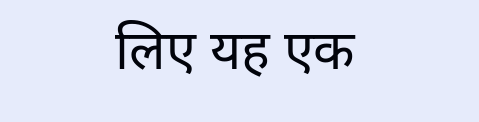लिए यह एक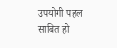उपयोगी पहल साबित हो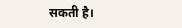सकती है।